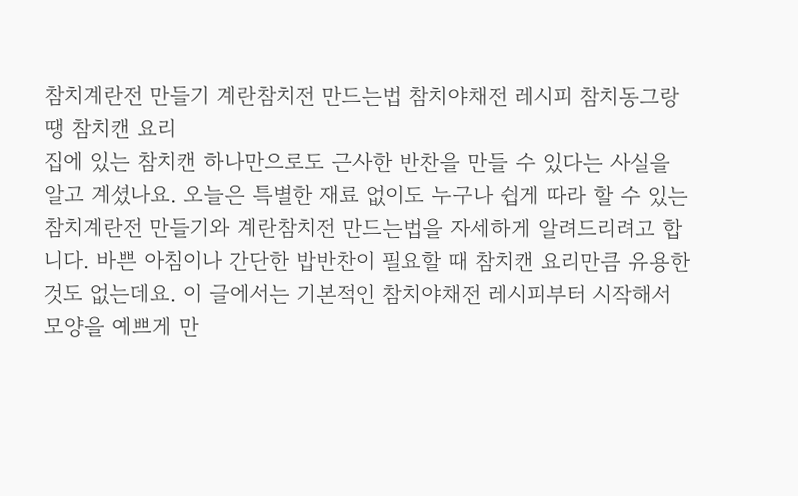참치계란전 만들기 계란참치전 만드는법 참치야채전 레시피 참치동그랑땡 참치캔 요리
집에 있는 참치캔 하나만으로도 근사한 반찬을 만들 수 있다는 사실을 알고 계셨나요. 오늘은 특별한 재료 없이도 누구나 쉽게 따라 할 수 있는 참치계란전 만들기와 계란참치전 만드는법을 자세하게 알려드리려고 합니다. 바쁜 아침이나 간단한 밥반찬이 필요할 때 참치캔 요리만큼 유용한 것도 없는데요. 이 글에서는 기본적인 참치야채전 레시피부터 시작해서 모양을 예쁘게 만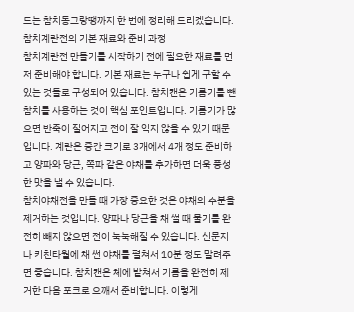드는 참치동그랑땡까지 한 번에 정리해 드리겠습니다.
참치계란전의 기본 재료와 준비 과정
참치계란전 만들기를 시작하기 전에 필요한 재료를 먼저 준비해야 합니다. 기본 재료는 누구나 쉽게 구할 수 있는 것들로 구성되어 있습니다. 참치캔은 기름기를 뺀 참치를 사용하는 것이 핵심 포인트입니다. 기름기가 많으면 반죽이 질어지고 전이 잘 익지 않을 수 있기 때문입니다. 계란은 중간 크기로 3개에서 4개 정도 준비하고 양파와 당근, 쪽파 같은 야채를 추가하면 더욱 풍성한 맛을 낼 수 있습니다.
참치야채전을 만들 때 가장 중요한 것은 야채의 수분을 제거하는 것입니다. 양파나 당근을 채 썰 때 물기를 완전히 빼지 않으면 전이 눅눅해질 수 있습니다. 신문지나 키친타월에 채 썬 야채를 펼쳐서 10분 정도 말려주면 좋습니다. 참치캔은 체에 밭쳐서 기름을 완전히 제거한 다음 포크로 으깨서 준비합니다. 이렇게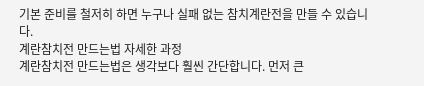기본 준비를 철저히 하면 누구나 실패 없는 참치계란전을 만들 수 있습니다.
계란참치전 만드는법 자세한 과정
계란참치전 만드는법은 생각보다 훨씬 간단합니다. 먼저 큰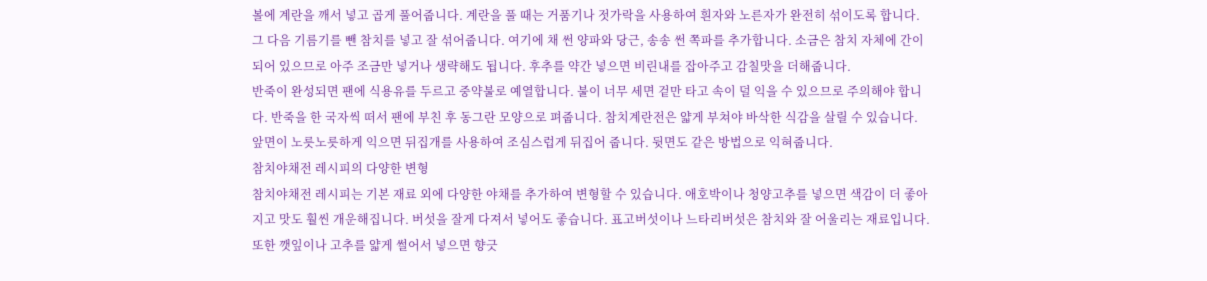볼에 계란을 깨서 넣고 곱게 풀어줍니다. 계란을 풀 때는 거품기나 젓가락을 사용하여 흰자와 노른자가 완전히 섞이도록 합니다. 그 다음 기름기를 뺀 참치를 넣고 잘 섞어줍니다. 여기에 채 썬 양파와 당근, 송송 썬 쪽파를 추가합니다. 소금은 참치 자체에 간이 되어 있으므로 아주 조금만 넣거나 생략해도 됩니다. 후추를 약간 넣으면 비린내를 잡아주고 감칠맛을 더해줍니다.
반죽이 완성되면 팬에 식용유를 두르고 중약불로 예열합니다. 불이 너무 세면 겉만 타고 속이 덜 익을 수 있으므로 주의해야 합니다. 반죽을 한 국자씩 떠서 팬에 부친 후 동그란 모양으로 펴줍니다. 참치계란전은 얇게 부쳐야 바삭한 식감을 살릴 수 있습니다. 앞면이 노릇노릇하게 익으면 뒤집개를 사용하여 조심스럽게 뒤집어 줍니다. 뒷면도 같은 방법으로 익혀줍니다.
참치야채전 레시피의 다양한 변형
참치야채전 레시피는 기본 재료 외에 다양한 야채를 추가하여 변형할 수 있습니다. 애호박이나 청양고추를 넣으면 색감이 더 좋아지고 맛도 훨씬 개운해집니다. 버섯을 잘게 다져서 넣어도 좋습니다. 표고버섯이나 느타리버섯은 참치와 잘 어울리는 재료입니다. 또한 깻잎이나 고추를 얇게 썰어서 넣으면 향긋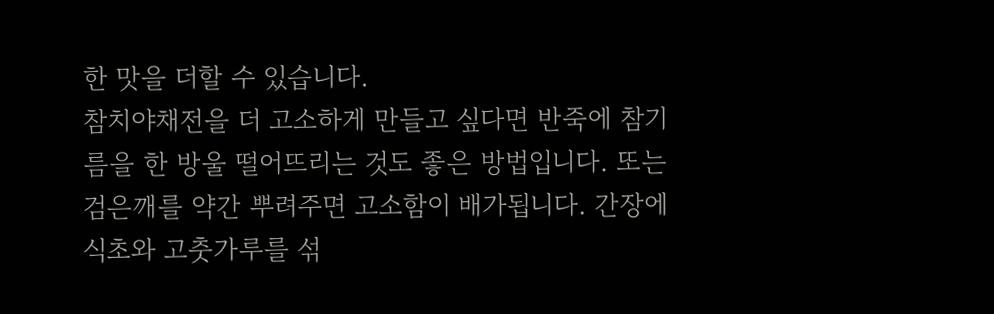한 맛을 더할 수 있습니다.
참치야채전을 더 고소하게 만들고 싶다면 반죽에 참기름을 한 방울 떨어뜨리는 것도 좋은 방법입니다. 또는 검은깨를 약간 뿌려주면 고소함이 배가됩니다. 간장에 식초와 고춧가루를 섞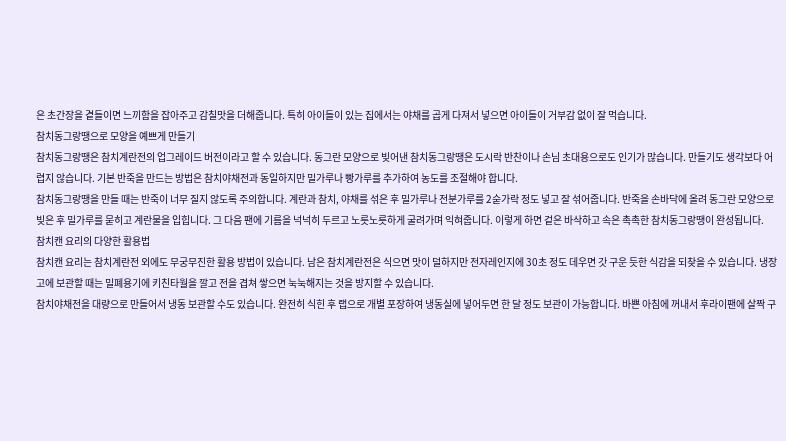은 초간장을 곁들이면 느끼함을 잡아주고 감칠맛을 더해줍니다. 특히 아이들이 있는 집에서는 야채를 곱게 다져서 넣으면 아이들이 거부감 없이 잘 먹습니다.
참치동그랑땡으로 모양을 예쁘게 만들기
참치동그랑땡은 참치계란전의 업그레이드 버전이라고 할 수 있습니다. 동그란 모양으로 빚어낸 참치동그랑땡은 도시락 반찬이나 손님 초대용으로도 인기가 많습니다. 만들기도 생각보다 어렵지 않습니다. 기본 반죽을 만드는 방법은 참치야채전과 동일하지만 밀가루나 빵가루를 추가하여 농도를 조절해야 합니다.
참치동그랑땡을 만들 때는 반죽이 너무 질지 않도록 주의합니다. 계란과 참치, 야채를 섞은 후 밀가루나 전분가루를 2숟가락 정도 넣고 잘 섞어줍니다. 반죽을 손바닥에 올려 동그란 모양으로 빚은 후 밀가루를 묻히고 계란물을 입힙니다. 그 다음 팬에 기름을 넉넉히 두르고 노릇노릇하게 굴려가며 익혀줍니다. 이렇게 하면 겉은 바삭하고 속은 촉촉한 참치동그랑땡이 완성됩니다.
참치캔 요리의 다양한 활용법
참치캔 요리는 참치계란전 외에도 무궁무진한 활용 방법이 있습니다. 남은 참치계란전은 식으면 맛이 덜하지만 전자레인지에 30초 정도 데우면 갓 구운 듯한 식감을 되찾을 수 있습니다. 냉장고에 보관할 때는 밀폐용기에 키친타월을 깔고 전을 겹쳐 쌓으면 눅눅해지는 것을 방지할 수 있습니다.
참치야채전을 대량으로 만들어서 냉동 보관할 수도 있습니다. 완전히 식힌 후 랩으로 개별 포장하여 냉동실에 넣어두면 한 달 정도 보관이 가능합니다. 바쁜 아침에 꺼내서 후라이팬에 살짝 구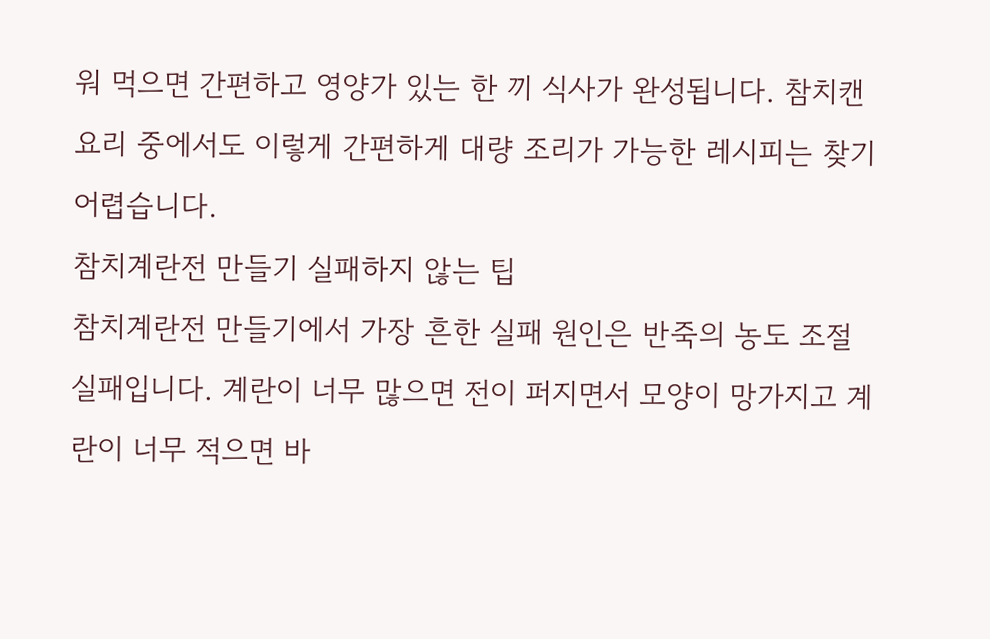워 먹으면 간편하고 영양가 있는 한 끼 식사가 완성됩니다. 참치캔 요리 중에서도 이렇게 간편하게 대량 조리가 가능한 레시피는 찾기 어렵습니다.
참치계란전 만들기 실패하지 않는 팁
참치계란전 만들기에서 가장 흔한 실패 원인은 반죽의 농도 조절 실패입니다. 계란이 너무 많으면 전이 퍼지면서 모양이 망가지고 계란이 너무 적으면 바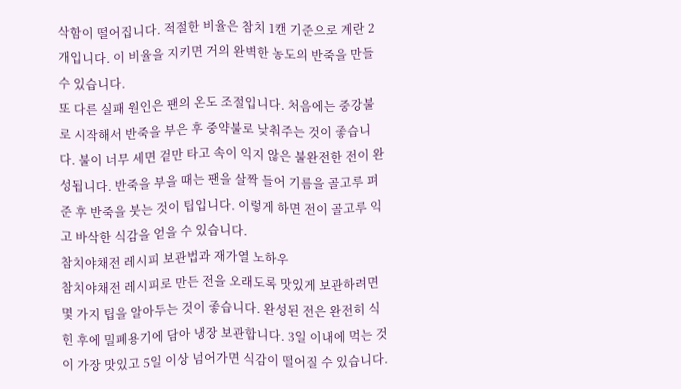삭함이 떨어집니다. 적절한 비율은 참치 1캔 기준으로 계란 2개입니다. 이 비율을 지키면 거의 완벽한 농도의 반죽을 만들 수 있습니다.
또 다른 실패 원인은 팬의 온도 조절입니다. 처음에는 중강불로 시작해서 반죽을 부은 후 중약불로 낮춰주는 것이 좋습니다. 불이 너무 세면 겉만 타고 속이 익지 않은 불완전한 전이 완성됩니다. 반죽을 부을 때는 팬을 살짝 들어 기름을 골고루 펴준 후 반죽을 붓는 것이 팁입니다. 이렇게 하면 전이 골고루 익고 바삭한 식감을 얻을 수 있습니다.
참치야채전 레시피 보관법과 재가열 노하우
참치야채전 레시피로 만든 전을 오래도록 맛있게 보관하려면 몇 가지 팁을 알아두는 것이 좋습니다. 완성된 전은 완전히 식힌 후에 밀폐용기에 담아 냉장 보관합니다. 3일 이내에 먹는 것이 가장 맛있고 5일 이상 넘어가면 식감이 떨어질 수 있습니다.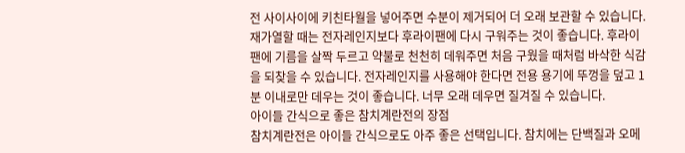전 사이사이에 키친타월을 넣어주면 수분이 제거되어 더 오래 보관할 수 있습니다.
재가열할 때는 전자레인지보다 후라이팬에 다시 구워주는 것이 좋습니다. 후라이팬에 기름을 살짝 두르고 약불로 천천히 데워주면 처음 구웠을 때처럼 바삭한 식감을 되찾을 수 있습니다. 전자레인지를 사용해야 한다면 전용 용기에 뚜껑을 덮고 1분 이내로만 데우는 것이 좋습니다. 너무 오래 데우면 질겨질 수 있습니다.
아이들 간식으로 좋은 참치계란전의 장점
참치계란전은 아이들 간식으로도 아주 좋은 선택입니다. 참치에는 단백질과 오메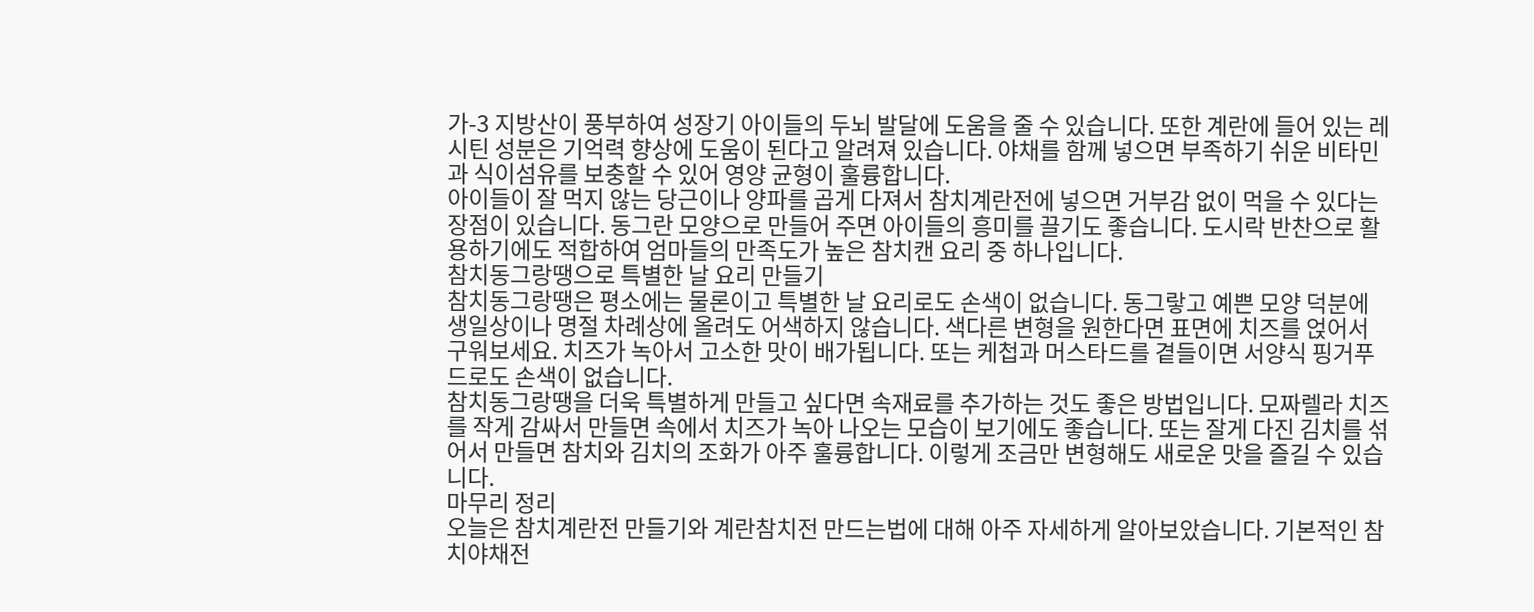가-3 지방산이 풍부하여 성장기 아이들의 두뇌 발달에 도움을 줄 수 있습니다. 또한 계란에 들어 있는 레시틴 성분은 기억력 향상에 도움이 된다고 알려져 있습니다. 야채를 함께 넣으면 부족하기 쉬운 비타민과 식이섬유를 보충할 수 있어 영양 균형이 훌륭합니다.
아이들이 잘 먹지 않는 당근이나 양파를 곱게 다져서 참치계란전에 넣으면 거부감 없이 먹을 수 있다는 장점이 있습니다. 동그란 모양으로 만들어 주면 아이들의 흥미를 끌기도 좋습니다. 도시락 반찬으로 활용하기에도 적합하여 엄마들의 만족도가 높은 참치캔 요리 중 하나입니다.
참치동그랑땡으로 특별한 날 요리 만들기
참치동그랑땡은 평소에는 물론이고 특별한 날 요리로도 손색이 없습니다. 동그랗고 예쁜 모양 덕분에 생일상이나 명절 차례상에 올려도 어색하지 않습니다. 색다른 변형을 원한다면 표면에 치즈를 얹어서 구워보세요. 치즈가 녹아서 고소한 맛이 배가됩니다. 또는 케첩과 머스타드를 곁들이면 서양식 핑거푸드로도 손색이 없습니다.
참치동그랑땡을 더욱 특별하게 만들고 싶다면 속재료를 추가하는 것도 좋은 방법입니다. 모짜렐라 치즈를 작게 감싸서 만들면 속에서 치즈가 녹아 나오는 모습이 보기에도 좋습니다. 또는 잘게 다진 김치를 섞어서 만들면 참치와 김치의 조화가 아주 훌륭합니다. 이렇게 조금만 변형해도 새로운 맛을 즐길 수 있습니다.
마무리 정리
오늘은 참치계란전 만들기와 계란참치전 만드는법에 대해 아주 자세하게 알아보았습니다. 기본적인 참치야채전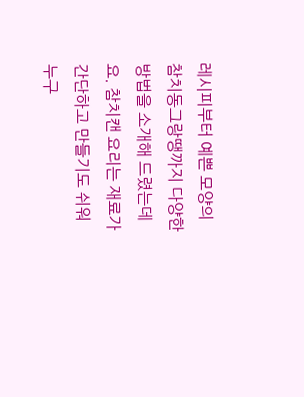레시피부터 예쁜 모양의 참치동그랑땡까지 다양한 방법을 소개해 드렸는데요. 참치캔 요리는 재료가 간단하고 만들기도 쉬워 누구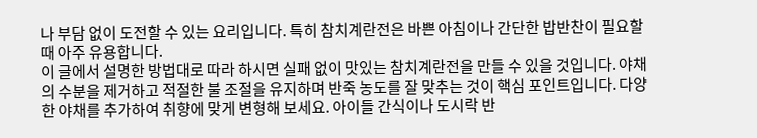나 부담 없이 도전할 수 있는 요리입니다. 특히 참치계란전은 바쁜 아침이나 간단한 밥반찬이 필요할 때 아주 유용합니다.
이 글에서 설명한 방법대로 따라 하시면 실패 없이 맛있는 참치계란전을 만들 수 있을 것입니다. 야채의 수분을 제거하고 적절한 불 조절을 유지하며 반죽 농도를 잘 맞추는 것이 핵심 포인트입니다. 다양한 야채를 추가하여 취향에 맞게 변형해 보세요. 아이들 간식이나 도시락 반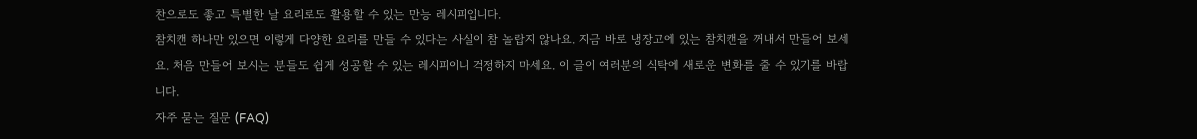찬으로도 좋고 특별한 날 요리로도 활용할 수 있는 만능 레시피입니다.
참치캔 하나만 있으면 이렇게 다양한 요리를 만들 수 있다는 사실이 참 놀랍지 않나요. 지금 바로 냉장고에 있는 참치캔을 꺼내서 만들어 보세요. 처음 만들어 보시는 분들도 쉽게 성공할 수 있는 레시피이니 걱정하지 마세요. 이 글이 여러분의 식탁에 새로운 변화를 줄 수 있기를 바랍니다.
자주 묻는 질문 (FAQ)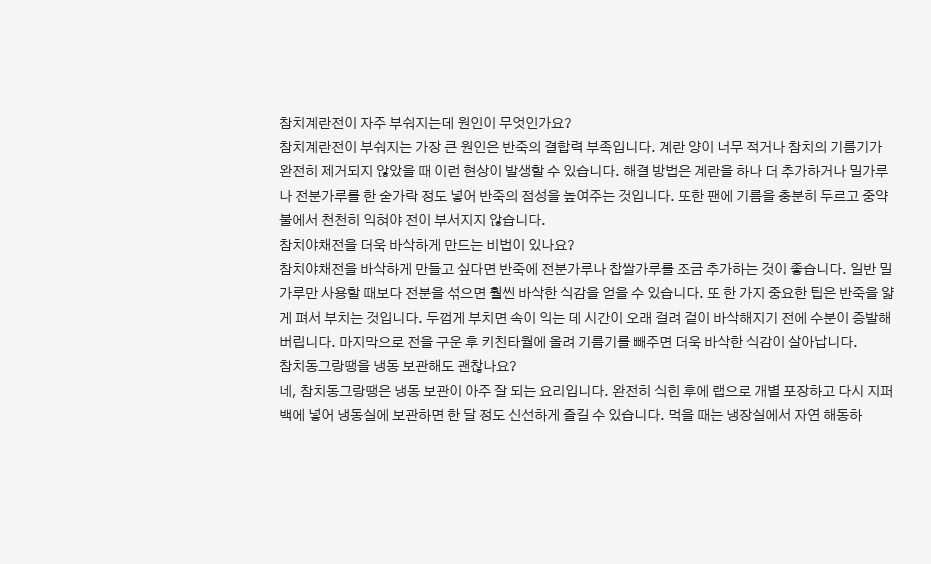참치계란전이 자주 부숴지는데 원인이 무엇인가요?
참치계란전이 부숴지는 가장 큰 원인은 반죽의 결합력 부족입니다. 계란 양이 너무 적거나 참치의 기름기가 완전히 제거되지 않았을 때 이런 현상이 발생할 수 있습니다. 해결 방법은 계란을 하나 더 추가하거나 밀가루나 전분가루를 한 숟가락 정도 넣어 반죽의 점성을 높여주는 것입니다. 또한 팬에 기름을 충분히 두르고 중약불에서 천천히 익혀야 전이 부서지지 않습니다.
참치야채전을 더욱 바삭하게 만드는 비법이 있나요?
참치야채전을 바삭하게 만들고 싶다면 반죽에 전분가루나 찹쌀가루를 조금 추가하는 것이 좋습니다. 일반 밀가루만 사용할 때보다 전분을 섞으면 훨씬 바삭한 식감을 얻을 수 있습니다. 또 한 가지 중요한 팁은 반죽을 얇게 펴서 부치는 것입니다. 두껍게 부치면 속이 익는 데 시간이 오래 걸려 겉이 바삭해지기 전에 수분이 증발해 버립니다. 마지막으로 전을 구운 후 키친타월에 올려 기름기를 빼주면 더욱 바삭한 식감이 살아납니다.
참치동그랑땡을 냉동 보관해도 괜찮나요?
네, 참치동그랑땡은 냉동 보관이 아주 잘 되는 요리입니다. 완전히 식힌 후에 랩으로 개별 포장하고 다시 지퍼백에 넣어 냉동실에 보관하면 한 달 정도 신선하게 즐길 수 있습니다. 먹을 때는 냉장실에서 자연 해동하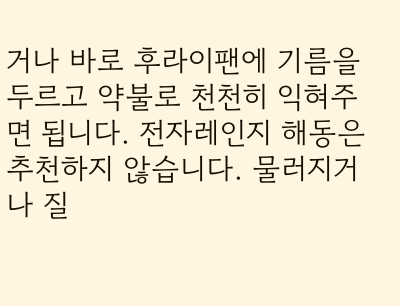거나 바로 후라이팬에 기름을 두르고 약불로 천천히 익혀주면 됩니다. 전자레인지 해동은 추천하지 않습니다. 물러지거나 질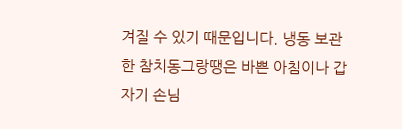겨질 수 있기 때문입니다. 냉동 보관한 참치동그랑땡은 바쁜 아침이나 갑자기 손님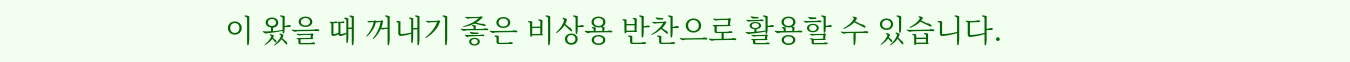이 왔을 때 꺼내기 좋은 비상용 반찬으로 활용할 수 있습니다.